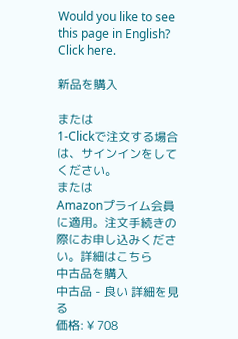Would you like to see this page in English? Click here.

新品を購入

または
1-Clickで注文する場合は、サインインをしてください。
または
Amazonプライム会員に適用。注文手続きの際にお申し込みください。詳細はこちら
中古品を購入
中古品 - 良い 詳細を見る
価格: ¥ 708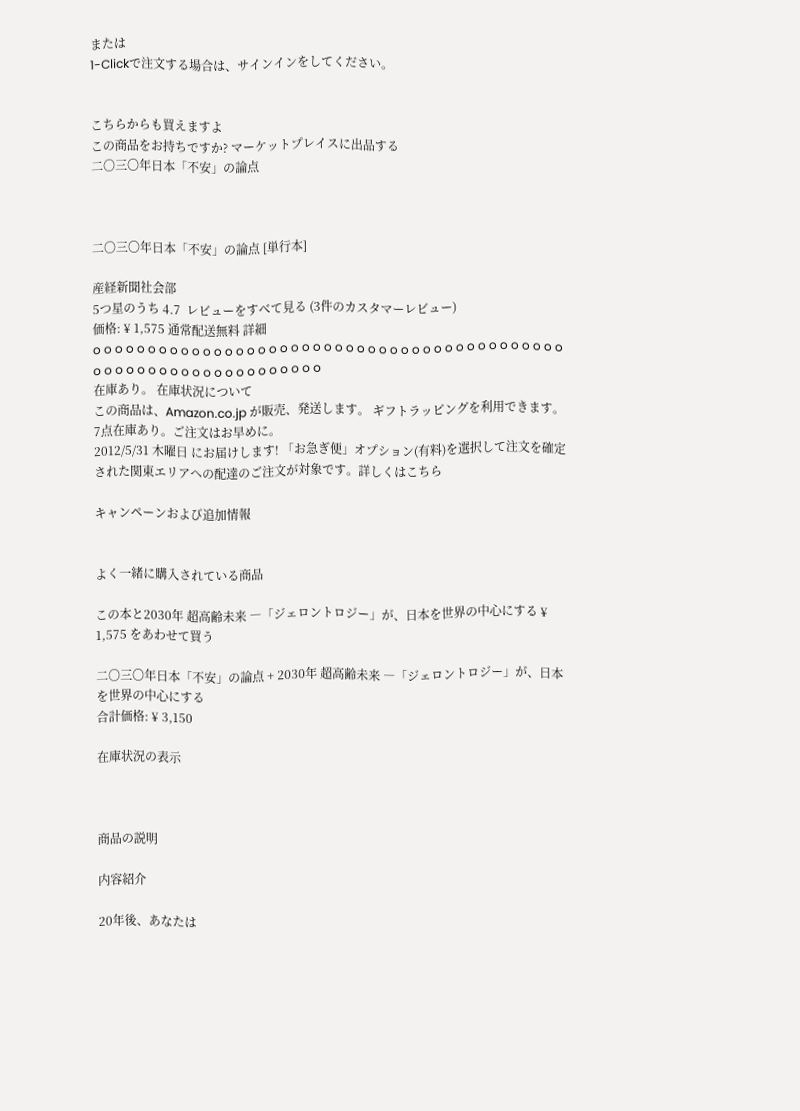または
1-Clickで注文する場合は、サインインをしてください。


こちらからも買えますよ
この商品をお持ちですか? マーケットプレイスに出品する
二〇三〇年日本「不安」の論点



二〇三〇年日本「不安」の論点 [単行本]

産経新聞社会部
5つ星のうち 4.7  レビューをすべて見る (3件のカスタマーレビュー)
価格: ¥ 1,575 通常配送無料 詳細
o o o o o o o o o o o o o o o o o o o o o o o o o o o o o o o o o o o o o o o o o o o o o o o o o o o o o o o o o o o o o o o o
在庫あり。 在庫状況について
この商品は、Amazon.co.jp が販売、発送します。 ギフトラッピングを利用できます。
7点在庫あり。ご注文はお早めに。
2012/5/31 木曜日 にお届けします! 「お急ぎ便」オプション(有料)を選択して注文を確定された関東エリアへの配達のご注文が対象です。詳しくはこちら

キャンペーンおよび追加情報


よく一緒に購入されている商品

この本と2030年 超高齢未来 ―「ジェロントロジー」が、日本を世界の中心にする ¥ 1,575 をあわせて買う

二〇三〇年日本「不安」の論点 + 2030年 超高齢未来 ―「ジェロントロジー」が、日本を世界の中心にする
合計価格: ¥ 3,150

在庫状況の表示



商品の説明

内容紹介

20年後、あなたは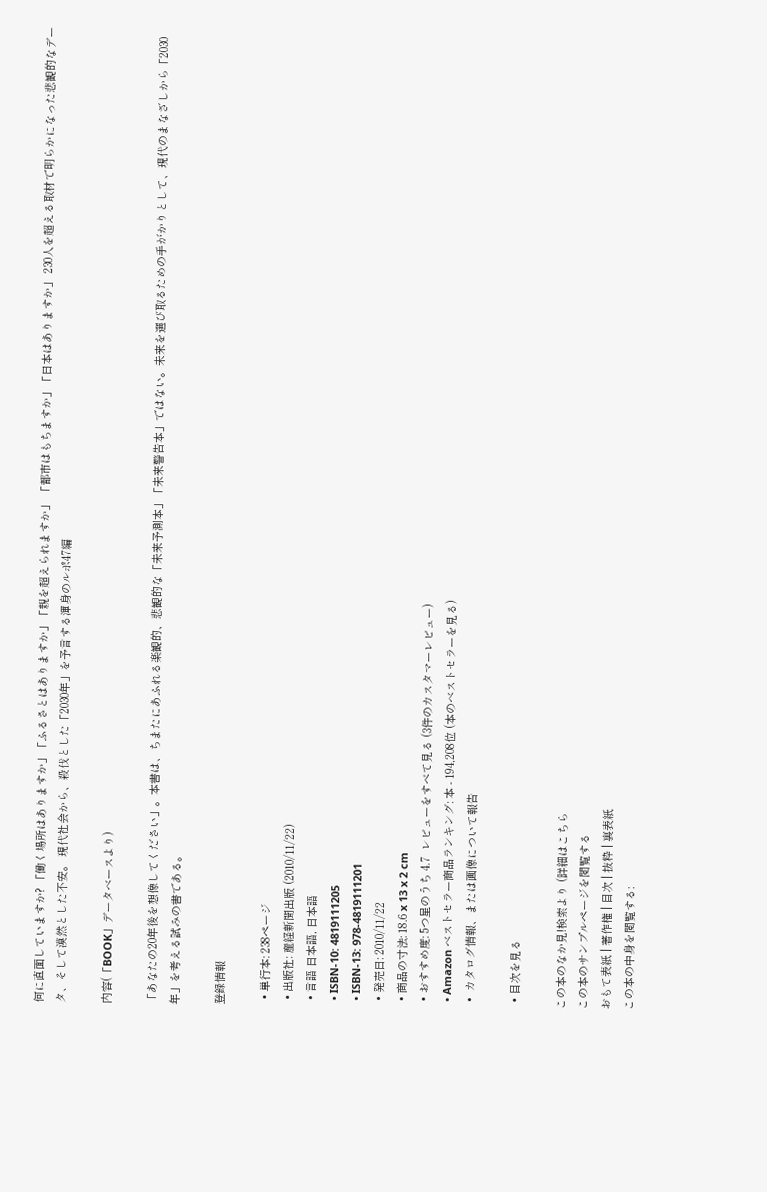何に直面していますか? 「働く場所はありますか」「ふるさとはありますか」「親を超えられますか」 「都市はもちますか」「日本はありますか」 230人を超える取材で明らかになった悲観的なデータ、そして漠然とした不安。 現代社会から、殺伐とした「2030年」を予言する渾身のルポ47編

内容(「BOOK」データベースより)

「あなたの20年後を想像してください」。本書は、ちまたにあふれる楽観的、悲観的な「未来予測本」「未来警告本」ではない。未来を選び取るための手がかりとして、現代のまなざしから「2030年」を考える試みの書である。

登録情報

  • 単行本: 238ページ
  • 出版社: 産経新聞出版 (2010/11/22)
  • 言語 日本語, 日本語
  • ISBN-10: 4819111205
  • ISBN-13: 978-4819111201
  • 発売日: 2010/11/22
  • 商品の寸法: 18.6 x 13 x 2 cm
  • おすすめ度: 5つ星のうち 4.7  レビューをすべて見る (3件のカスタマーレビュー)
  • Amazon ベストセラー商品ランキング: 本 - 194,208位 (本のベストセラーを見る)
  •  カタログ情報、または画像について報告

  • 目次を見る

この本のなか見!検索より (詳細はこちら
この本のサンプルページを閲覧する
おもて表紙 | 著作権 | 目次 | 抜粋 | 裏表紙
この本の中身を閲覧する: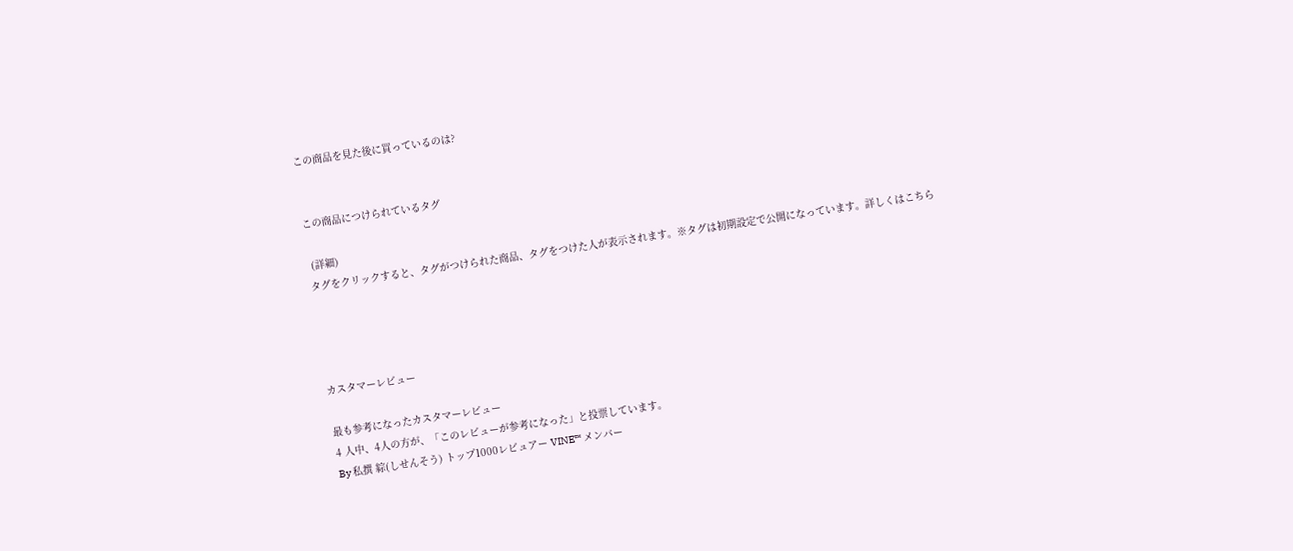この商品を見た後に買っているのは?


この商品につけられているタグ

 (詳細)
タグをクリックすると、タグがつけられた商品、タグをつけた人が表示されます。※タグは初期設定で公開になっています。詳しくはこちら




カスタマーレビュー

最も参考になったカスタマーレビュー
4 人中、4人の方が、「このレビューが参考になった」と投票しています。
By 私撰 綜(しせんそう) トップ1000レビュアー VINE™ メンバー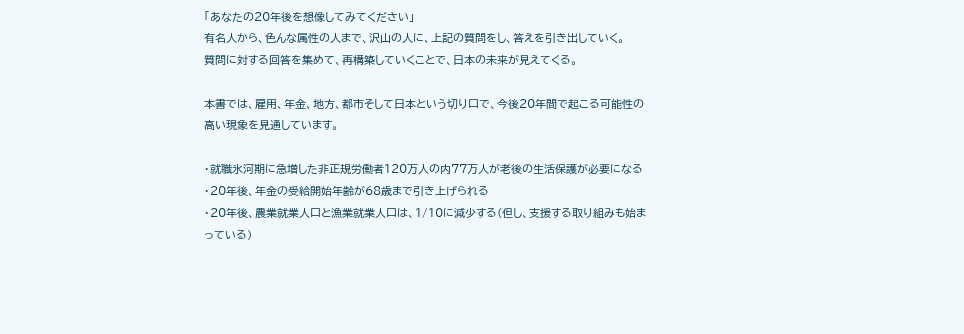「あなたの20年後を想像してみてください」
有名人から、色んな属性の人まで、沢山の人に、上記の質問をし、答えを引き出していく。
質問に対する回答を集めて、再構築していくことで、日本の未来が見えてくる。

本書では、雇用、年金、地方、都市そして日本という切り口で、今後20年間で起こる可能性の高い現象を見通しています。

・就職氷河期に急増した非正規労働者120万人の内77万人が老後の生活保護が必要になる
・20年後、年金の受給開始年齢が68歳まで引き上げられる
・20年後、農業就業人口と漁業就業人口は、1/10に減少する(但し、支援する取り組みも始まっている)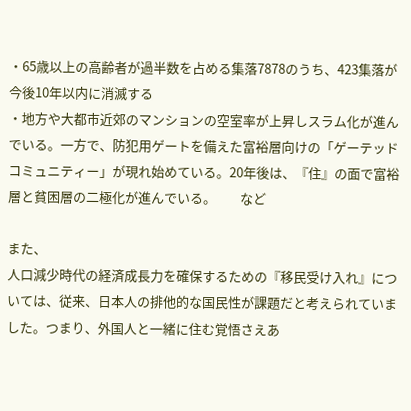・65歳以上の高齢者が過半数を占める集落7878のうち、423集落が今後10年以内に消滅する
・地方や大都市近郊のマンションの空室率が上昇しスラム化が進んでいる。一方で、防犯用ゲートを備えた富裕層向けの「ゲーテッドコミュニティー」が現れ始めている。20年後は、『住』の面で富裕層と貧困層の二極化が進んでいる。        など

また、
人口減少時代の経済成長力を確保するための『移民受け入れ』については、従来、日本人の排他的な国民性が課題だと考えられていました。つまり、外国人と一緒に住む覚悟さえあ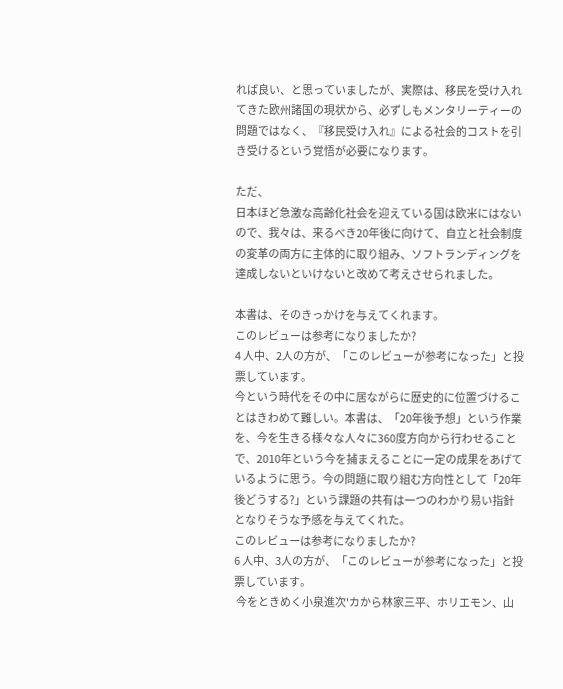れば良い、と思っていましたが、実際は、移民を受け入れてきた欧州諸国の現状から、必ずしもメンタリーティーの問題ではなく、『移民受け入れ』による社会的コストを引き受けるという覚悟が必要になります。

ただ、
日本ほど急激な高齢化社会を迎えている国は欧米にはないので、我々は、来るべき20年後に向けて、自立と社会制度の変革の両方に主体的に取り組み、ソフトランディングを達成しないといけないと改めて考えさせられました。

本書は、そのきっかけを与えてくれます。
このレビューは参考になりましたか?
4 人中、2人の方が、「このレビューが参考になった」と投票しています。
今という時代をその中に居ながらに歴史的に位置づけることはきわめて難しい。本書は、「20年後予想」という作業を、今を生きる様々な人々に360度方向から行わせることで、2010年という今を捕まえることに一定の成果をあげているように思う。今の問題に取り組む方向性として「20年後どうする?」という課題の共有は一つのわかり易い指針となりそうな予感を与えてくれた。
このレビューは参考になりましたか?
6 人中、3人の方が、「このレビューが参考になった」と投票しています。
 今をときめく小泉進次'カから林家三平、ホリエモン、山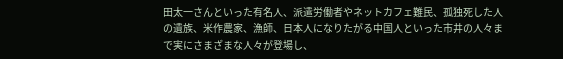田太一さんといった有名人、派遣労働者やネットカフェ難民、孤独死した人の遺族、米作農家、漁師、日本人になりたがる中国人といった市井の人々まで実にさまざまな人々が登場し、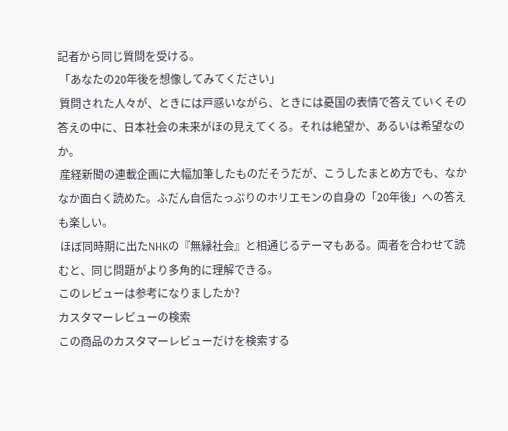記者から同じ質問を受ける。
 「あなたの20年後を想像してみてください」
 質問された人々が、ときには戸惑いながら、ときには憂国の表情で答えていくその答えの中に、日本社会の未来がほの見えてくる。それは絶望か、あるいは希望なのか。
 産経新聞の連載企画に大幅加筆したものだそうだが、こうしたまとめ方でも、なかなか面白く読めた。ふだん自信たっぷりのホリエモンの自身の「20年後」への答えも楽しい。
 ほぼ同時期に出たNHKの『無縁社会』と相通じるテーマもある。両者を合わせて読むと、同じ問題がより多角的に理解できる。
このレビューは参考になりましたか?
カスタマーレビューの検索
この商品のカスタマーレビューだけを検索する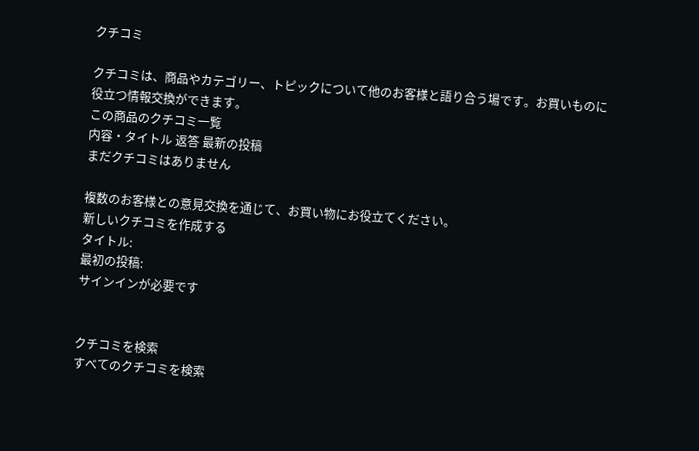クチコミ

クチコミは、商品やカテゴリー、トピックについて他のお客様と語り合う場です。お買いものに役立つ情報交換ができます。
この商品のクチコミ一覧
内容・タイトル 返答 最新の投稿
まだクチコミはありません

複数のお客様との意見交換を通じて、お買い物にお役立てください。
新しいクチコミを作成する
タイトル:
最初の投稿:
サインインが必要です


クチコミを検索
すべてのクチコミを検索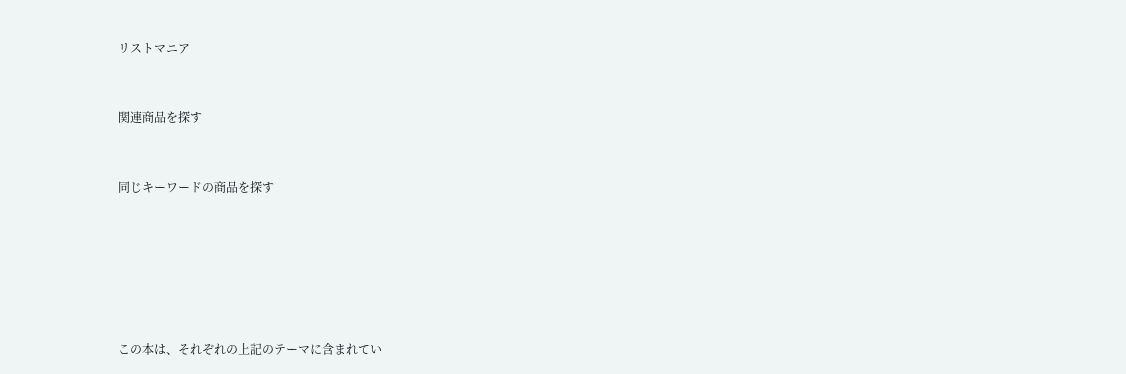リストマニア


関連商品を探す


同じキーワードの商品を探す






この本は、それぞれの上記のテーマに含まれてい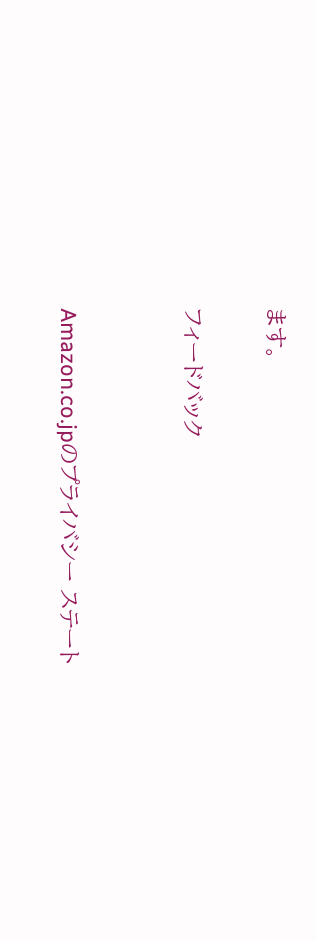ます。

フィードバック


Amazon.co.jpのプライバシー ステート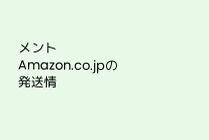メント Amazon.co.jpの発送情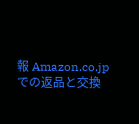報 Amazon.co.jpでの返品と交換